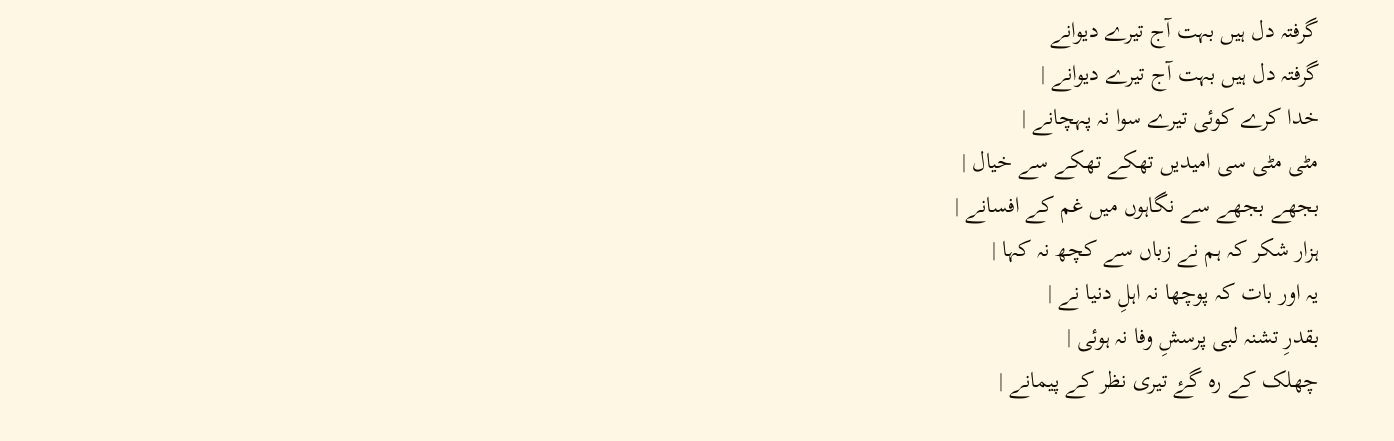گرفتہ دل ہیں بہت آج تیرے دیوانے
گرفتہ دل ہیں بہت آج تیرے دیوانے |
خدا کرے کوئی تیرے سوا نہ پہچانے |
مٹی مٹی سی امیدیں تھکے تھکے سے خیال |
بجھے بجھے سے نگاہوں میں غم کے افسانے |
ہزار شکر کہ ہم نے زباں سے کچھ نہ کہا |
یہ اور بات کہ پوچھا نہ اہلِ دنیا نے |
بقدرِ تشنہ لبی پرسشِ وفا نہ ہوئی |
چھلک کے رہ گۓ تیری نظر کے پیمانے |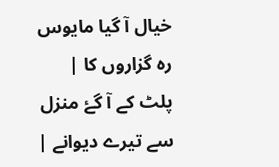خیال آ گیا مایوس رہ گزاروں کا |
پلٹ کے آ گۓ منزل سے تیرے دیوانے |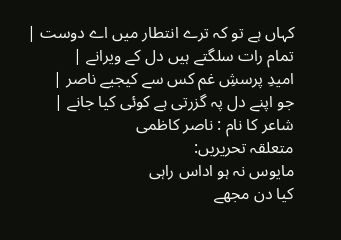کہاں ہے تو کہ ترے انتطار میں اے دوست |
تمام رات سلگتے ہیں دل کے ویرانے |
امیدِ پرسشِ غم کس سے کیجیے ناصر |
جو اپنے دل پہ گزرتی ہے کوئی کیا جانے |
شاعر کا نام : ناصر کاظمی
متعلقہ تحریریں:
مایوس نہ ہو اداس راہی
کیا دن مجھے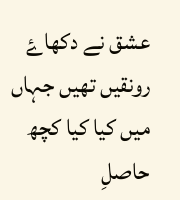عشق نے دکھاۓ
رونقیں تھیں جہاں میں کیا کیا کچھ
حاصلِ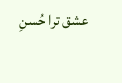عشق ترا حُسنِ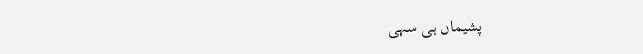پشیماں ہی سہی